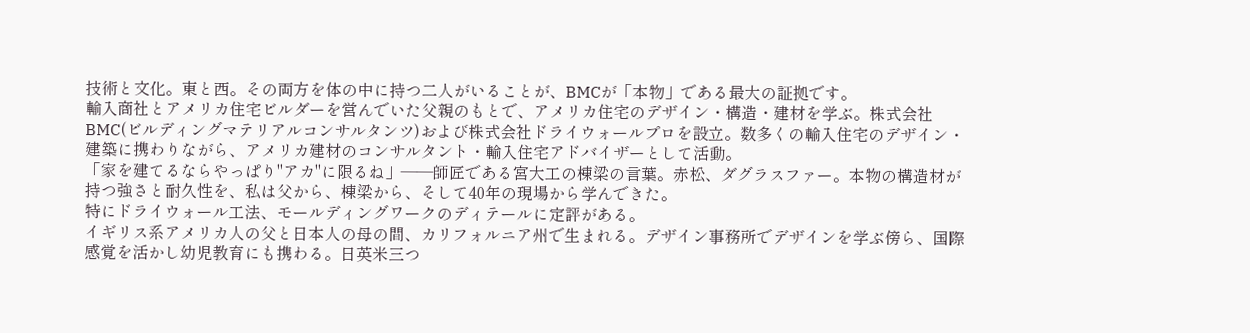技術と文化。東と西。その両方を体の中に持つ二人がいることが、BMCが「本物」である最大の証拠です。
輸入商社とアメリカ住宅ビルダーを営んでいた父親のもとで、アメリカ住宅のデザイン・構造・建材を学ぶ。株式会社BMC(ビルディングマテリアルコンサルタンツ)および株式会社ドライウォールプロを設立。数多くの輸入住宅のデザイン・建築に携わりながら、アメリカ建材のコンサルタント・輸入住宅アドバイザーとして活動。
「家を建てるならやっぱり"アカ"に限るね」——師匠である宮大工の棟梁の言葉。赤松、ダグラスファー。本物の構造材が持つ強さと耐久性を、私は父から、棟梁から、そして40年の現場から学んできた。
特にドライウォール工法、モールディングワークのディテールに定評がある。
イギリス系アメリカ人の父と日本人の母の間、カリフォルニア州で生まれる。デザイン事務所でデザインを学ぶ傍ら、国際感覚を活かし幼児教育にも携わる。日英米三つ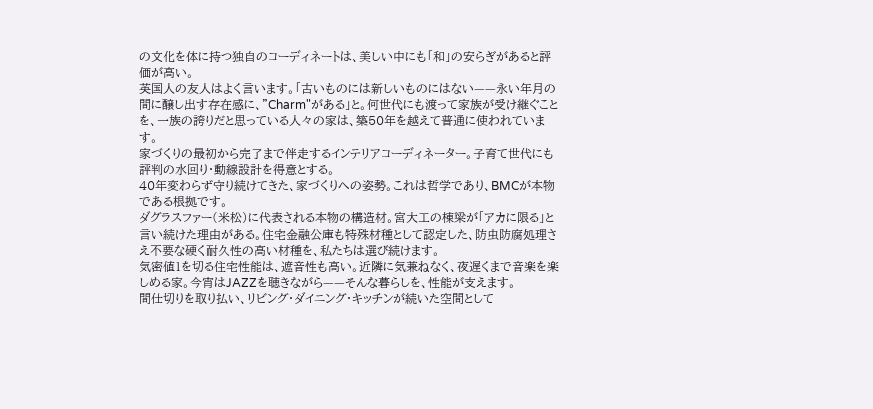の文化を体に持つ独自のコーディネートは、美しい中にも「和」の安らぎがあると評価が高い。
英国人の友人はよく言います。「古いものには新しいものにはない——永い年月の間に醸し出す存在感に、"Charm"がある」と。何世代にも渡って家族が受け継ぐことを、一族の誇りだと思っている人々の家は、築50年を越えて普通に使われています。
家づくりの最初から完了まで伴走するインテリアコーディネーター。子育て世代にも評判の水回り・動線設計を得意とする。
40年変わらず守り続けてきた、家づくりへの姿勢。これは哲学であり、BMCが本物である根拠です。
ダグラスファー(米松)に代表される本物の構造材。宮大工の棟梁が「アカに限る」と言い続けた理由がある。住宅金融公庫も特殊材種として認定した、防虫防腐処理さえ不要な硬く耐久性の高い材種を、私たちは選び続けます。
気密値1を切る住宅性能は、遮音性も高い。近隣に気兼ねなく、夜遅くまで音楽を楽しめる家。今宵はJAZZを聴きながら——そんな暮らしを、性能が支えます。
間仕切りを取り払い、リビング・ダイニング・キッチンが続いた空間として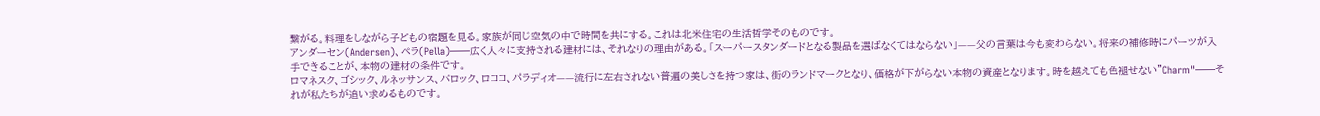繋がる。料理をしながら子どもの宿題を見る。家族が同じ空気の中で時間を共にする。これは北米住宅の生活哲学そのものです。
アンダーセン(Andersen)、ペラ(Pella)——広く人々に支持される建材には、それなりの理由がある。「スーパースタンダードとなる製品を選ばなくてはならない」——父の言葉は今も変わらない。将来の補修時にパーツが入手できることが、本物の建材の条件です。
ロマネスク、ゴシック、ルネッサンス、バロック、ロココ、パラディオ——流行に左右されない普遍の美しさを持つ家は、街のランドマークとなり、価格が下がらない本物の資産となります。時を越えても色褪せない"Charm"——それが私たちが追い求めるものです。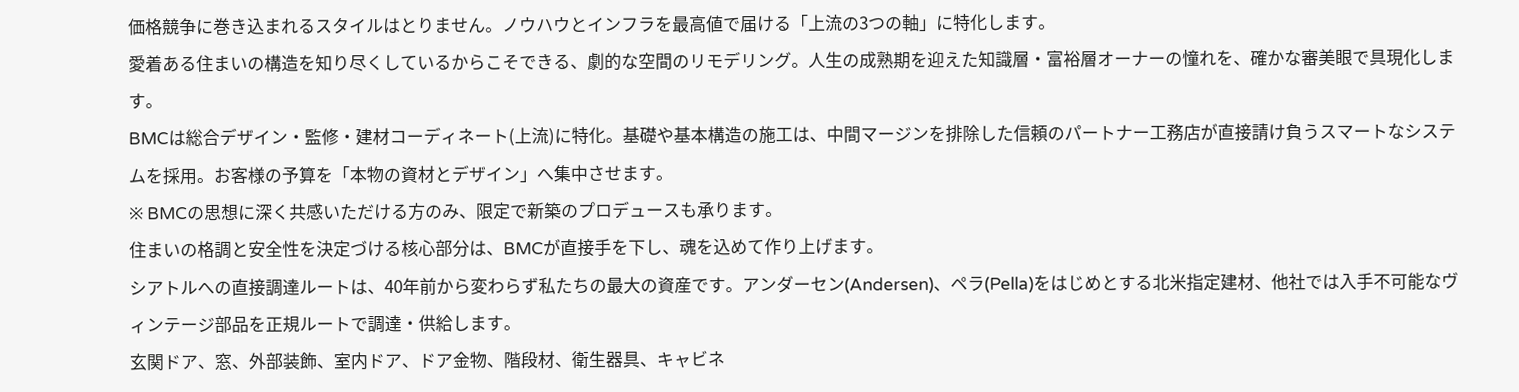価格競争に巻き込まれるスタイルはとりません。ノウハウとインフラを最高値で届ける「上流の3つの軸」に特化します。
愛着ある住まいの構造を知り尽くしているからこそできる、劇的な空間のリモデリング。人生の成熟期を迎えた知識層・富裕層オーナーの憧れを、確かな審美眼で具現化します。
BMCは総合デザイン・監修・建材コーディネート(上流)に特化。基礎や基本構造の施工は、中間マージンを排除した信頼のパートナー工務店が直接請け負うスマートなシステムを採用。お客様の予算を「本物の資材とデザイン」へ集中させます。
※ BMCの思想に深く共感いただける方のみ、限定で新築のプロデュースも承ります。
住まいの格調と安全性を決定づける核心部分は、BMCが直接手を下し、魂を込めて作り上げます。
シアトルへの直接調達ルートは、40年前から変わらず私たちの最大の資産です。アンダーセン(Andersen)、ペラ(Pella)をはじめとする北米指定建材、他社では入手不可能なヴィンテージ部品を正規ルートで調達・供給します。
玄関ドア、窓、外部装飾、室内ドア、ドア金物、階段材、衛生器具、キャビネ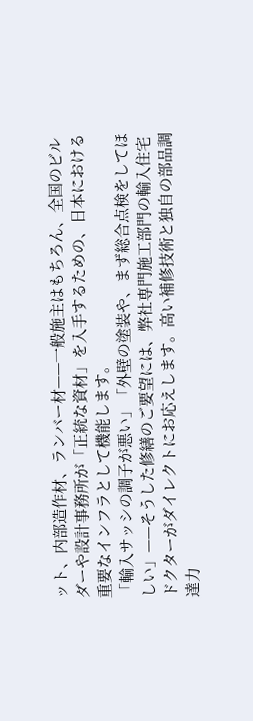ット、内部造作材、ランバー材——一般施主はもちろん、全国のビルダーや設計事務所が「正統な資材」を入手するための、日本における重要なインフラとして機能します。
「輸入サッシの調子が悪い」「外壁の塗装や、まず総合点検をしてほしい」——そうした修繕のご要望には、弊社専門施工部門の輸入住宅ドクターがダイレクトにお応えします。高い補修技術と独自の部品調達力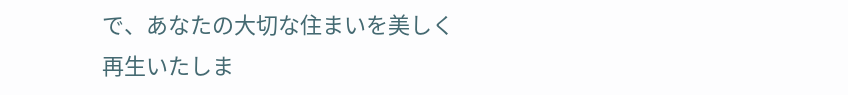で、あなたの大切な住まいを美しく再生いたしま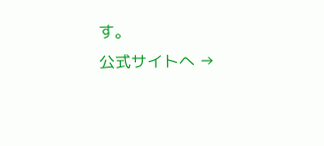す。
公式サイトへ →